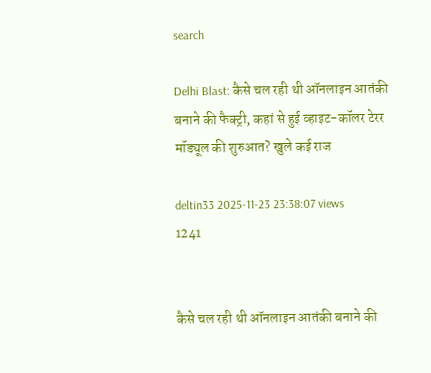search

Delhi Blast: कैसे चल रही थी ऑनलाइन आतंकी बनाने की फैक्ट्री, कहां से हुई व्हाइट-कॉलर टेरर मॉड्यूल की शुरुआत? खुले कई राज

deltin33 2025-11-23 23:38:07 views 1241


कैसे चल रही थी ऑनलाइन आतंकी बनाने की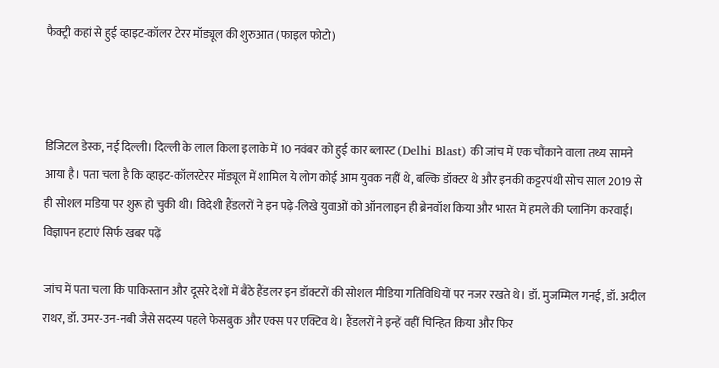फैक्ट्री कहां से हुई व्हाइट-कॉलर टेरर मॉड्यूल की शुरुआत (फाइल फोटो)



डिजिटल डेस्क, नई दिल्ली। दिल्ली के लाल किला इलाके में 10 नवंबर को हुई कार ब्लास्ट (Delhi Blast) की जांच में एक चौंकाने वाला तथ्य सामने आया है। पता चला है कि व्हाइट-कॉलरटेरर मॉड्यूल में शामिल ये लोग कोई आम युवक नहीं थे, बल्कि डॉक्टर थे और इनकी कट्टरपंथी सोच साल 2019 से ही सोशल मडिया पर शुरू हो चुकी थी। विदेशी हैंडलरों ने इन पढ़े-लिखे युवाओं को ऑनलाइन ही ब्रेनवॉश किया और भारत में हमले की प्लानिंग करवाई। विज्ञापन हटाएं सिर्फ खबर पढ़ें

जांच में पता चला कि पाकिस्तान और दूसरे देशों में बैठे हैंडलर इन डॉक्टरों की सोशल मीडिया गतिविधियों पर नजर रखते थे। डॉ. मुजम्मिल गनई, डॉ. अदील राथर, डॉ. उमर-उन-नबी जैसे सदस्य पहले फेसबुक और एक्स पर एक्टिव थे। हैंडलरों ने इन्हें वहीं चिन्हित किया और फिर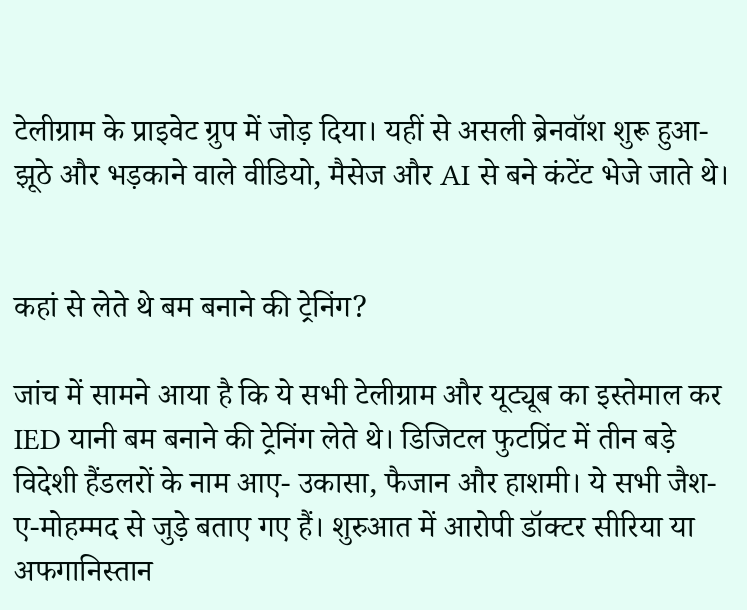टेलीग्राम के प्राइवेट ग्रुप में जोड़ दिया। यहीं से असली ब्रेनवॉश शुरू हुआ- झूठे और भड़काने वाले वीडियो, मैसेज और AI से बने कंटेंट भेजे जाते थे।


कहां से लेते थे बम बनाने की ट्रेनिंग?

जांच में सामने आया है कि ये सभी टेलीग्राम और यूट्यूब का इस्तेमाल कर IED यानी बम बनाने की ट्रेनिंग लेते थे। डिजिटल फुटप्रिंट में तीन बड़े विदेशी हैंडलरों के नाम आए- उकासा, फैजान और हाशमी। ये सभी जैश-ए-मोहम्मद से जुड़े बताए गए हैं। शुरुआत में आरोपी डॉक्टर सीरिया या अफगानिस्तान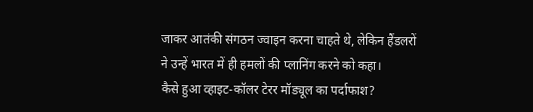जाकर आतंकी संगठन ज्वाइन करना चाहते थे, लेकिन हैंडलरों ने उन्हें भारत में ही हमलों की प्लानिंग करने को कहा।
कैसे हुआ व्हाइट-कॉलर टेरर मॉड्यूल का पर्दाफाश?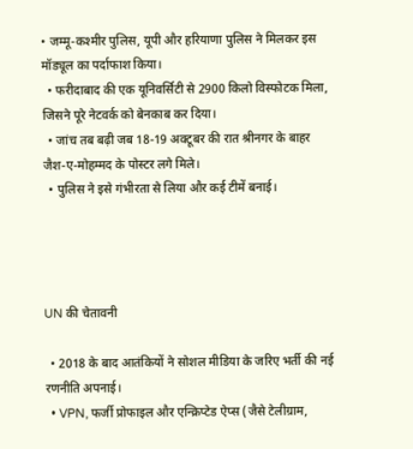• जम्मू-कश्मीर पुलिस, यूपी और हरियाणा पुलिस ने मिलकर इस मॉड्यूल का पर्दाफाश किया।
  • फरीदाबाद की एक यूनिवर्सिटी से 2900 किलो विस्फोटक मिला, जिसने पूरे नेटवर्क को बेनकाब कर दिया।
  • जांच तब बढ़ी जब 18-19 अक्टूबर की रात श्रीनगर के बाहर जैश-ए-मोहम्मद के पोस्टर लगे मिले।
  • पुलिस ने इसे गंभीरता से लिया और कई टीमें बनाई।




UN की चेतावनी

  • 2018 के बाद आतंकियों ने सोशल मीडिया के जरिए भर्ती की नई रणनीति अपनाई।
  • VPN, फर्जी प्रोफाइल और एन्क्रिप्टेड ऐप्स (जैसे टेलीग्राम,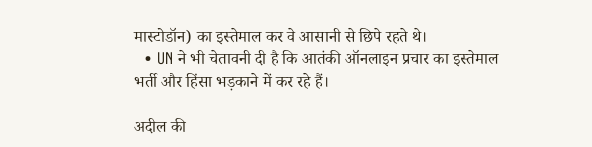मास्टोडॉन) का इस्तेमाल कर वे आसानी से छिपे रहते थे।
  • UN ने भी चेतावनी दी है कि आतंकी ऑनलाइन प्रचार का इस्तेमाल भर्ती और हिंसा भड़काने में कर रहे हैं।

अदील की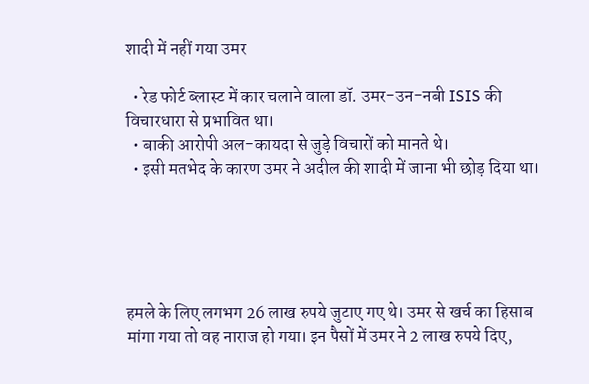शादी में नहीं गया उमर

  • रेड फोर्ट ब्लास्ट में कार चलाने वाला डॉ. उमर-उन-नबी ISIS की विचारधारा से प्रभावित था।
  • बाकी आरोपी अल-कायदा से जुड़े विचारों को मानते थे।
  • इसी मतभेद के कारण उमर ने अदील की शादी में जाना भी छोड़ दिया था।





हमले के लिए लगभग 26 लाख रुपये जुटाए गए थे। उमर से खर्च का हिसाब मांगा गया तो वह नाराज हो गया। इन पैसों में उमर ने 2 लाख रुपये दिए,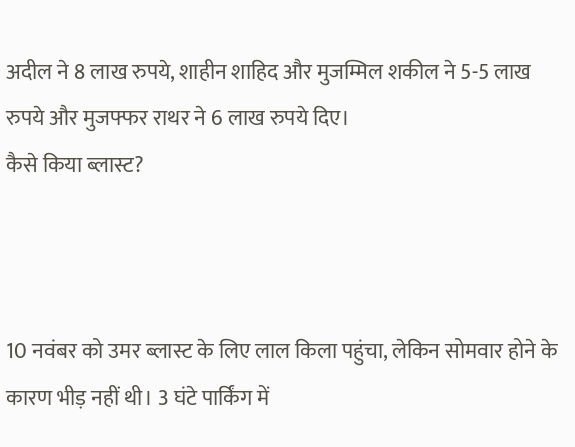अदील ने 8 लाख रुपये, शाहीन शाहिद और मुजम्मिल शकील ने 5-5 लाख रुपये और मुजफ्फर राथर ने 6 लाख रुपये दिए।
कैसे किया ब्लास्ट?



10 नवंबर को उमर ब्लास्ट के लिए लाल किला पहुंचा, लेकिन सोमवार होने के कारण भीड़ नहीं थी। 3 घंटे पार्किंग में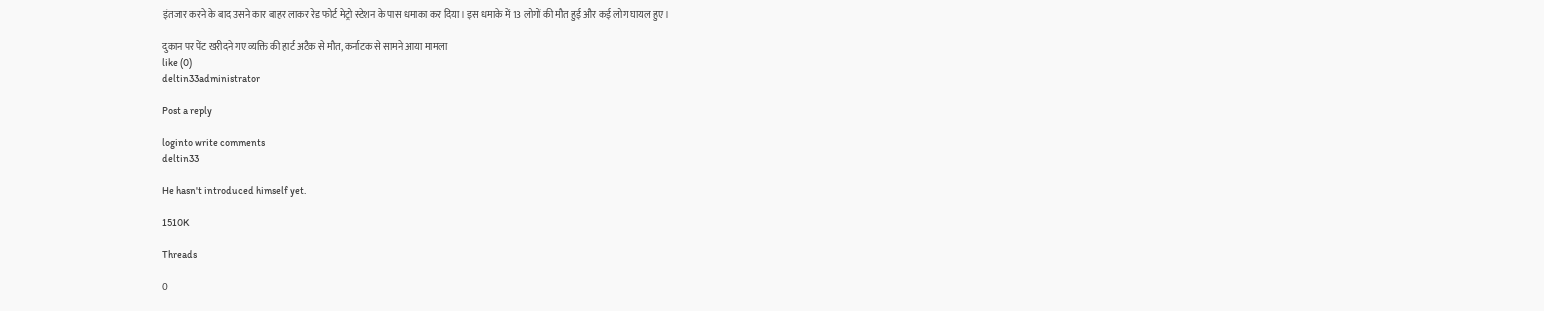इंतजार करने के बाद उसने कार बाहर लाकर रेड फोर्ट मेट्रो स्टेशन के पास धमाका कर दिया। इस धमाके में 13 लोगों की मौत हुई और कई लोग घायल हुए।

दुकान पर पेंट खरीदने गए व्यक्ति की हार्ट अटैक से मौत, कर्नाटक से सामने आया मामला
like (0)
deltin33administrator

Post a reply

loginto write comments
deltin33

He hasn't introduced himself yet.

1510K

Threads

0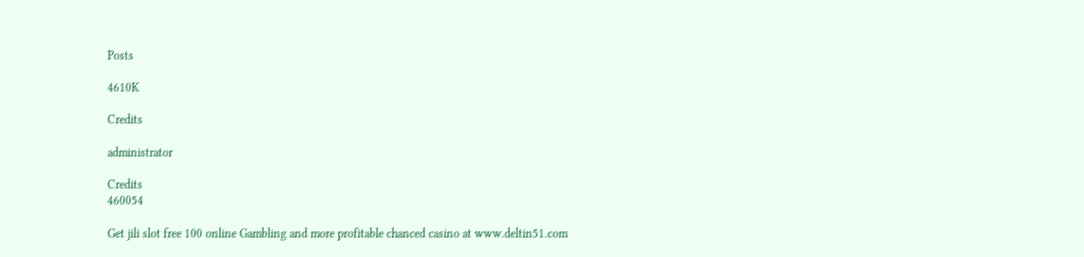Posts

4610K

Credits

administrator

Credits
460054

Get jili slot free 100 online Gambling and more profitable chanced casino at www.deltin51.com